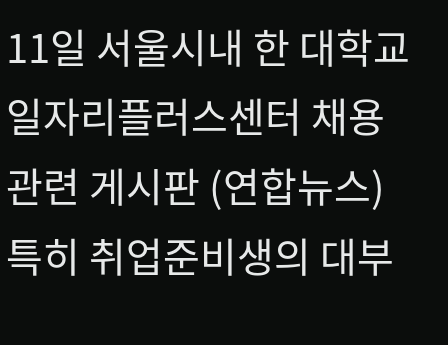11일 서울시내 한 대학교 일자리플러스센터 채용 관련 게시판 (연합뉴스)
특히 취업준비생의 대부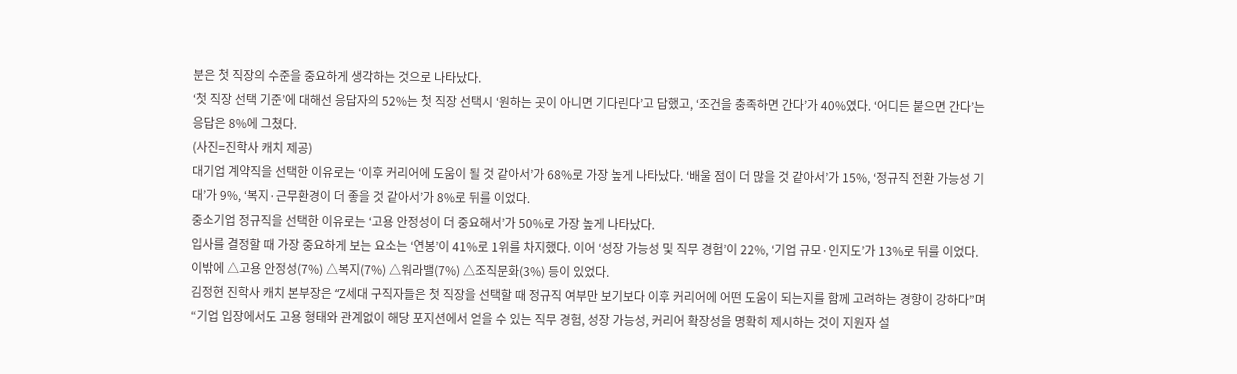분은 첫 직장의 수준을 중요하게 생각하는 것으로 나타났다.
‘첫 직장 선택 기준’에 대해선 응답자의 52%는 첫 직장 선택시 ‘원하는 곳이 아니면 기다린다’고 답했고, ‘조건을 충족하면 간다’가 40%였다. ‘어디든 붙으면 간다’는 응답은 8%에 그쳤다.
(사진=진학사 캐치 제공)
대기업 계약직을 선택한 이유로는 ‘이후 커리어에 도움이 될 것 같아서’가 68%로 가장 높게 나타났다. ‘배울 점이 더 많을 것 같아서’가 15%, ‘정규직 전환 가능성 기대’가 9%, ‘복지·근무환경이 더 좋을 것 같아서’가 8%로 뒤를 이었다.
중소기업 정규직을 선택한 이유로는 ‘고용 안정성이 더 중요해서’가 50%로 가장 높게 나타났다.
입사를 결정할 때 가장 중요하게 보는 요소는 ‘연봉’이 41%로 1위를 차지했다. 이어 ‘성장 가능성 및 직무 경험’이 22%, ‘기업 규모·인지도’가 13%로 뒤를 이었다. 이밖에 △고용 안정성(7%) △복지(7%) △워라밸(7%) △조직문화(3%) 등이 있었다.
김정현 진학사 캐치 본부장은 “Z세대 구직자들은 첫 직장을 선택할 때 정규직 여부만 보기보다 이후 커리어에 어떤 도움이 되는지를 함께 고려하는 경향이 강하다”며 “기업 입장에서도 고용 형태와 관계없이 해당 포지션에서 얻을 수 있는 직무 경험, 성장 가능성, 커리어 확장성을 명확히 제시하는 것이 지원자 설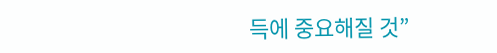득에 중요해질 것”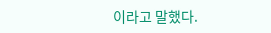이라고 말했다.